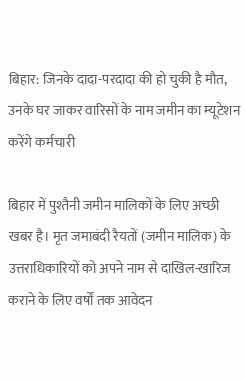बिहार: जिनके दादा-परदादा की हो चुकी है मौत, उनके घर जाकर वारिसों के नाम जमीन का म्यूटेशन करेंगे कर्मचारी

बिहार में पुश्तैनी जमीन मालिकों के लिए अच्छी खबर है। मृत जमाबंदी रैयतों (जमीन मालिक) के उत्तराधिकारियों को अपने नाम से दाखिल-खारिज कराने के लिए वर्षों तक आवेदन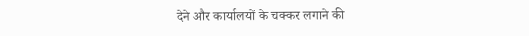देने और कार्यालयों के चक्कर लगाने की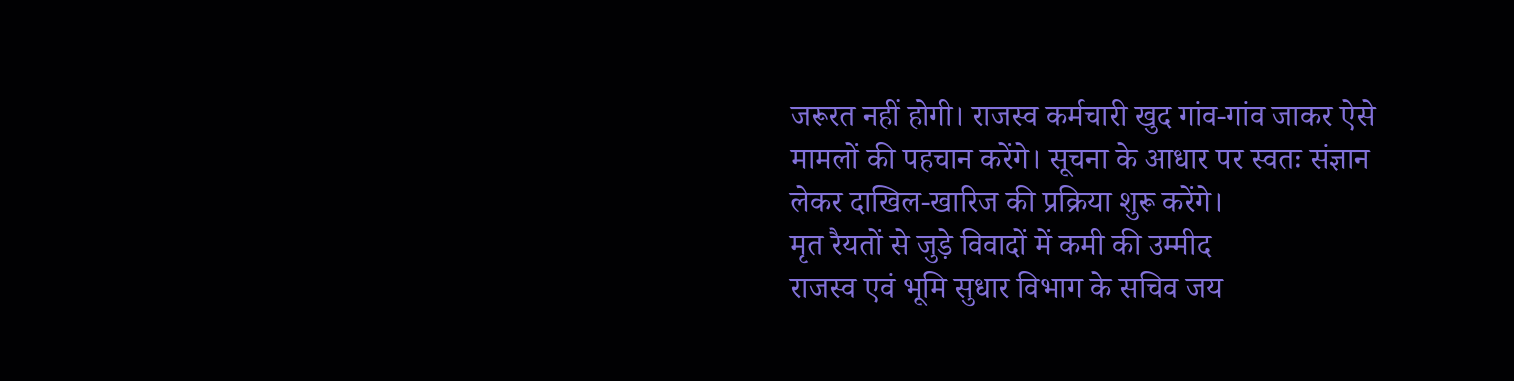जरूरत नहीं होगी। राजस्व कर्मचारी खुद गांव-गांव जाकर ऐसे मामलों की पहचान करेंगे। सूचना के आधार पर स्वतः संज्ञान लेकर दाखिल-खारिज की प्रक्रिया शुरू करेंगे।
मृत रैयतों से जुड़े विवादों में कमी की उम्मीद
राजस्व एवं भूमि सुधार विभाग के सचिव जय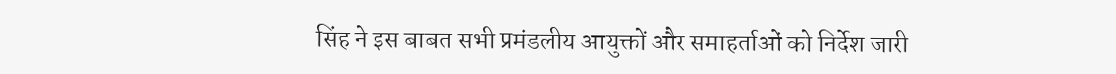सिंह ने इस बाबत सभी प्रमंडलीय आयुक्तों और समाहर्ताओं को निर्देश जारी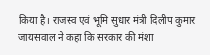किया है। राजस्व एवं भूमि सुधार मंत्री दिलीप कुमार जायसवाल ने कहा कि सरकार की मंशा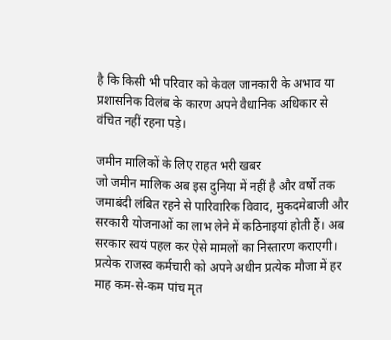है कि किसी भी परिवार को केवल जानकारी के अभाव या प्रशासनिक विलंब के कारण अपने वैधानिक अधिकार से वंचित नहीं रहना पड़े।

जमीन मालिकों के लिए राहत भरी खबर
जो जमीन मालिक अब इस दुनिया में नहीं है और वर्षों तक जमाबंदी लंबित रहने से पारिवारिक विवाद, मुकदमेबाजी और सरकारी योजनाओं का लाभ लेने में कठिनाइयां होती हैं। अब सरकार स्वयं पहल कर ऐसे मामलों का निस्तारण कराएगी। प्रत्येक राजस्व कर्मचारी को अपने अधीन प्रत्येक मौजा में हर माह कम-से-कम पांच मृत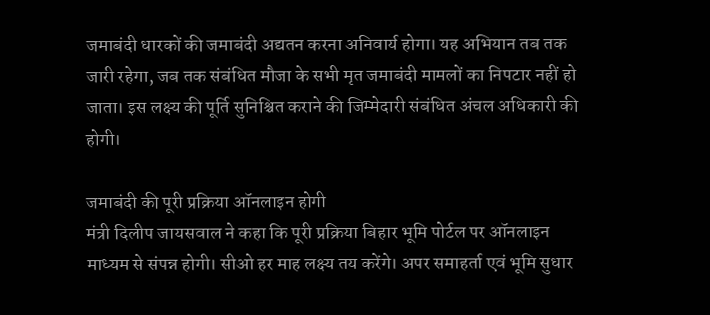जमाबंदी धारकों की जमाबंदी अद्यतन करना अनिवार्य होगा। यह अभियान तब तक जारी रहेगा, जब तक संबंधित मौजा के सभी मृत जमाबंदी मामलों का निपटार नहीं हो जाता। इस लक्ष्य की पूर्ति सुनिश्चित कराने की जिम्मेदारी संबंधित अंचल अधिकारी की होगी।

जमाबंदी की पूरी प्रक्रिया ऑनलाइन होगी
मंत्री दिलीप जायसवाल ने कहा कि पूरी प्रक्रिया बिहार भूमि पोर्टल पर ऑनलाइन माध्यम से संपन्न होगी। सीओ हर माह लक्ष्य तय करेंगे। अपर समाहर्ता एवं भूमि सुधार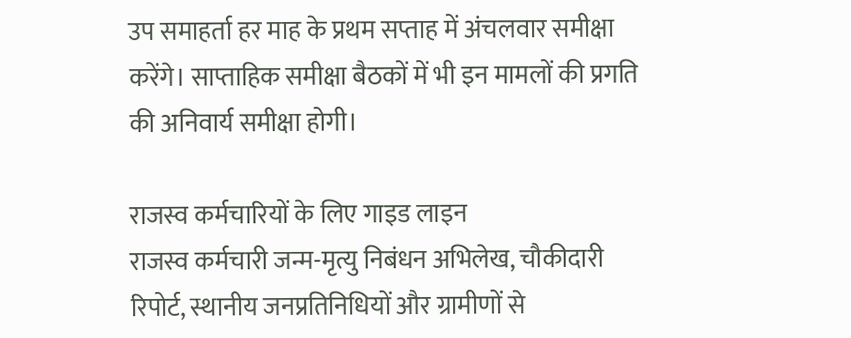उप समाहर्ता हर माह के प्रथम सप्ताह में अंचलवार समीक्षा करेंगे। साप्ताहिक समीक्षा बैठकों में भी इन मामलों की प्रगति की अनिवार्य समीक्षा होगी।

राजस्व कर्मचारियों के लिए गाइड लाइन
राजस्व कर्मचारी जन्म-मृत्यु निबंधन अभिलेख, चौकीदारी रिपोर्ट, स्थानीय जनप्रतिनिधियों और ग्रामीणों से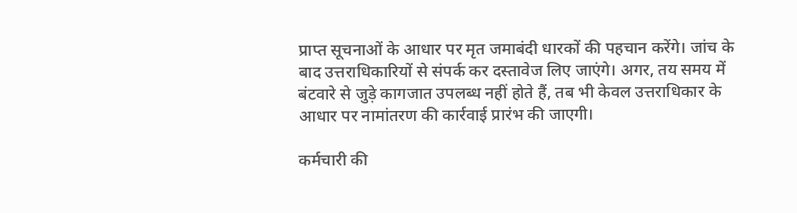प्राप्त सूचनाओं के आधार पर मृत जमाबंदी धारकों की पहचान करेंगे। जांच के बाद उत्तराधिकारियों से संपर्क कर दस्तावेज लिए जाएंगे। अगर, तय समय में बंटवारे से जुड़े कागजात उपलब्ध नहीं होते हैं, तब भी केवल उत्तराधिकार के आधार पर नामांतरण की कार्रवाई प्रारंभ की जाएगी।

कर्मचारी की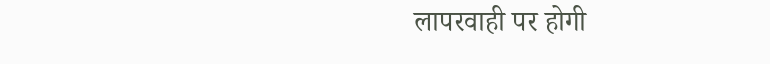लापरवाही पर होगी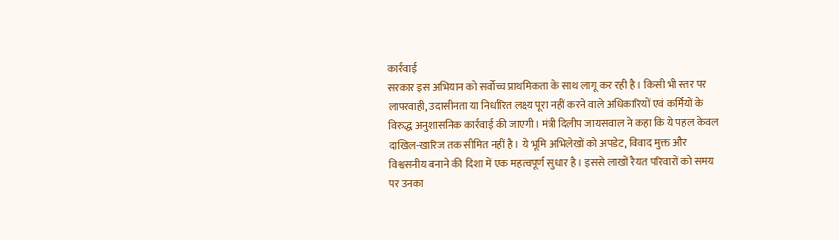कार्रवाई
सरकार इस अभियान को सर्वोच्च प्राथमिकता के साथ लागू कर रही है। किसी भी स्तर पर लापरवाही, उदासीनता या निर्धारित लक्ष्य पूरा नहीं करने वाले अधिकारियों एवं कर्मियों के विरुद्ध अनुशासनिक कार्रवाई की जाएगी। मंत्री दिलीप जायसवाल ने कहा कि ये पहल केवल दाखिल-खारिज तक सीमित नहीं है। ये भूमि अभिलेखों को अपडेट, विवाद मुक्त और विश्वसनीय बनाने की दिशा में एक महत्वपूर्ण सुधार है। इससे लाखों रैयत परिवारों को समय पर उनका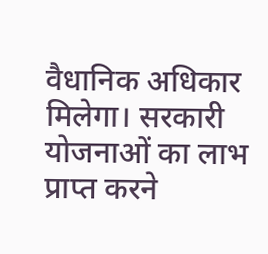वैधानिक अधिकार मिलेगा। सरकारी योजनाओं का लाभ प्राप्त करने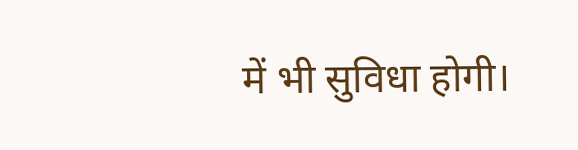में भी सुविधा होगी।